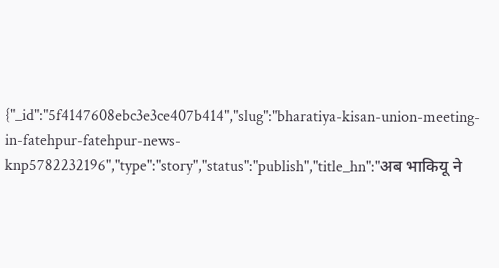{"_id":"5f4147608ebc3e3ce407b414","slug":"bharatiya-kisan-union-meeting-in-fatehpur-fatehpur-news-knp5782232196","type":"story","status":"publish","title_hn":"अब भाकियू ने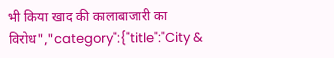भी किया खाद की कालाबाजारी का विरोध","category":{"title":"City &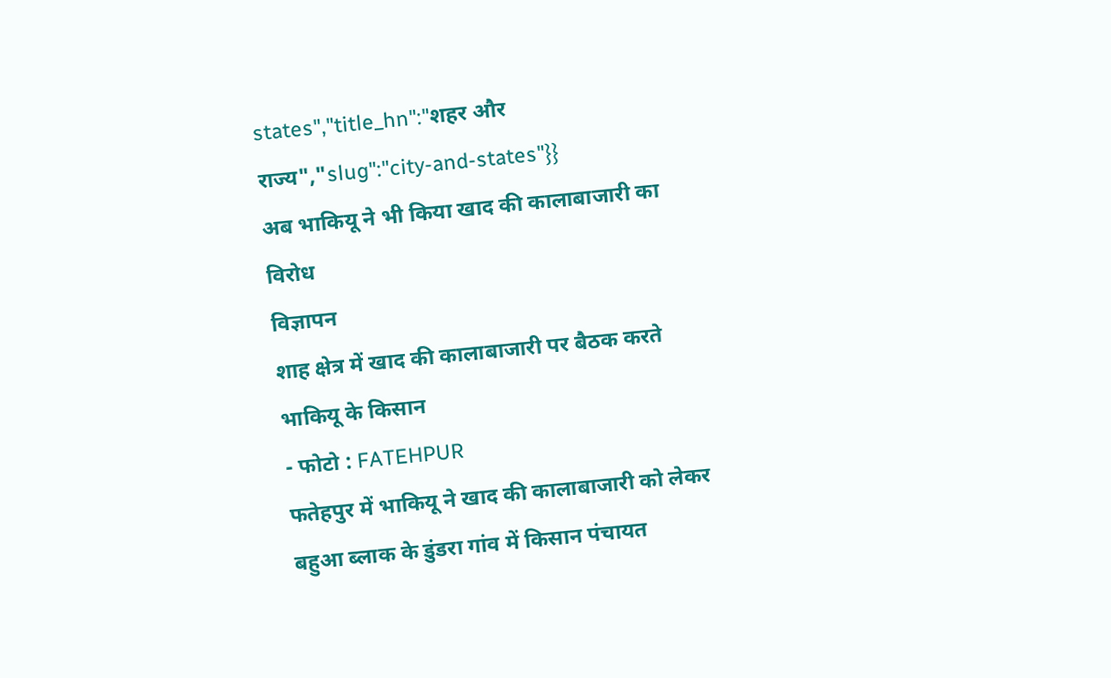states","title_hn":"शहर और राज्य","slug":"city-and-states"}}
अब भाकियू ने भी किया खाद की कालाबाजारी का विरोध
विज्ञापन
शाह क्षेत्र में खाद की कालाबाजारी पर बैठक करते भाकियू के किसान
- फोटो : FATEHPUR
फतेहपुर में भाकियू ने खाद की कालाबाजारी को लेकर बहुआ ब्लाक के डुंडरा गांव में किसान पंचायत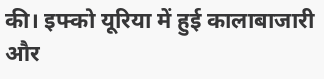की। इफ्को यूरिया में हुई कालाबाजारी और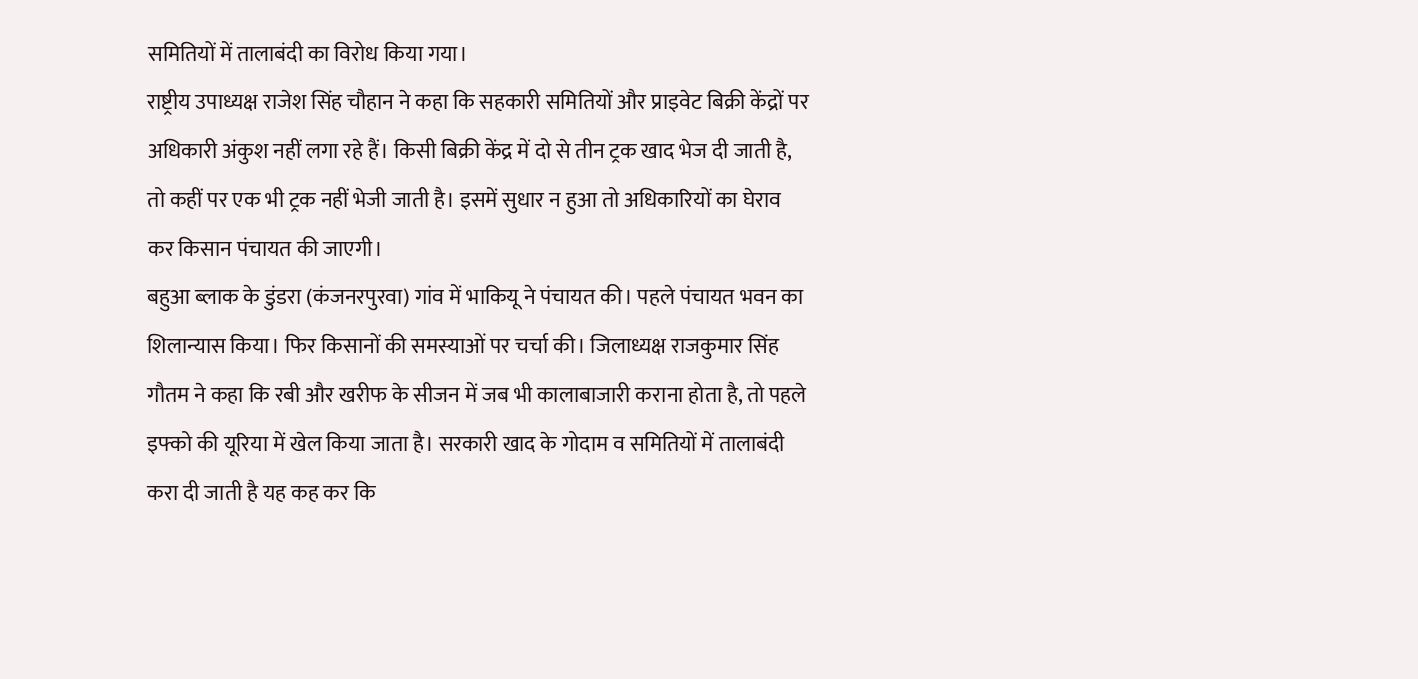समितियों में तालाबंदी का विरोध किया गया।
राष्ट्रीय उपाध्यक्ष राजेश सिंह चौहान ने कहा कि सहकारी समितियों और प्राइवेट बिक्री केंद्रों पर अधिकारी अंकुश नहीं लगा रहे हैं। किसी बिक्री केंद्र में दो से तीन ट्रक खाद भेज दी जाती है, तो कहीं पर एक भी ट्रक नहीं भेजी जाती है। इसमें सुधार न हुआ तो अधिकारियों का घेराव कर किसान पंचायत की जाएगी।
बहुआ ब्लाक के डुंडरा (कंजनरपुरवा) गांव में भाकियू ने पंचायत की। पहले पंचायत भवन का शिलान्यास किया। फिर किसानों की समस्याओं पर चर्चा की। जिलाध्यक्ष राजकुमार सिंह गौतम ने कहा कि रबी और खरीफ के सीजन में जब भी कालाबाजारी कराना होता है, तो पहले इफ्को की यूरिया में खेल किया जाता है। सरकारी खाद के गोदाम व समितियों में तालाबंदी करा दी जाती है यह कह कर कि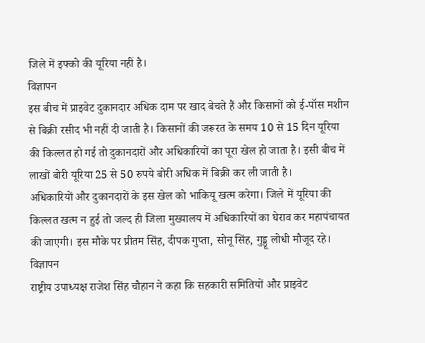जिले में इफ्को की यूरिया नहीं है।
विज्ञापन
इस बीच में प्राइवेट दुकानदार अधिक दाम पर खाद बेचते हैं और किसानों को ई-पॉस मशीन से बिक्री रसीद भी नहीं दी जाती है। किसानों की जरूरत के समय 10 से 15 दिन यूरिया की किल्लत हो गई तो दुकानदारों और अधिकारियों का पूरा खेल हो जाता है। इसी बीच में लाखों बोरी यूरिया 25 से 50 रुपये बोरी अधिक में बिक्री कर ली जाती है।
अधिकारियों और दुकानदारों के इस खेल को भाकियू खत्म करेगा। जिले में यूरिया की किल्लत खत्म न हुई तो जल्द ही जिला मुख्यालय में अधिकारियों का घेराव कर महापंचायत की जाएगी। इस मौके पर प्रीतम सिंह, दीपक गुप्ता, सोनू सिंह, गुड्डू लोधी मौजूद रहे।
विज्ञापन
राष्ट्रीय उपाध्यक्ष राजेश सिंह चौहान ने कहा कि सहकारी समितियों और प्राइवेट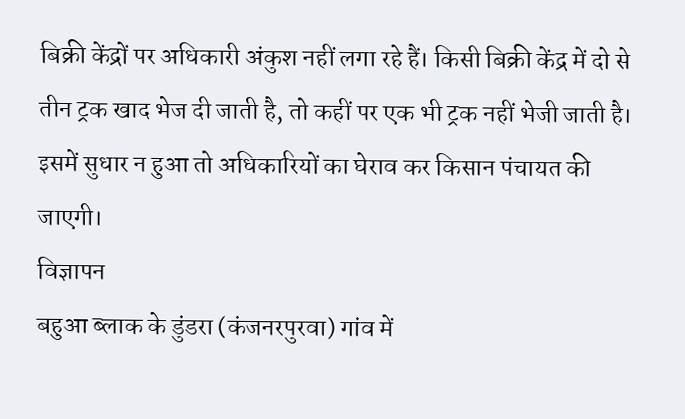बिक्री केंद्रों पर अधिकारी अंकुश नहीं लगा रहे हैं। किसी बिक्री केंद्र में दो से तीन ट्रक खाद भेज दी जाती है, तो कहीं पर एक भी ट्रक नहीं भेजी जाती है। इसमें सुधार न हुआ तो अधिकारियों का घेराव कर किसान पंचायत की जाएगी।
विज्ञापन
बहुआ ब्लाक के डुंडरा (कंजनरपुरवा) गांव में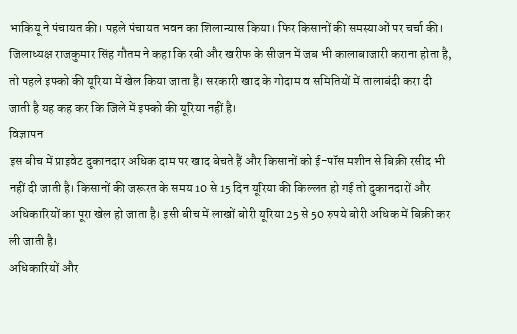भाकियू ने पंचायत की। पहले पंचायत भवन का शिलान्यास किया। फिर किसानों की समस्याओं पर चर्चा की। जिलाध्यक्ष राजकुमार सिंह गौतम ने कहा कि रबी और खरीफ के सीजन में जब भी कालाबाजारी कराना होता है, तो पहले इफ्को की यूरिया में खेल किया जाता है। सरकारी खाद के गोदाम व समितियों में तालाबंदी करा दी जाती है यह कह कर कि जिले में इफ्को की यूरिया नहीं है।
विज्ञापन
इस बीच में प्राइवेट दुकानदार अधिक दाम पर खाद बेचते हैं और किसानों को ई-पॉस मशीन से बिक्री रसीद भी नहीं दी जाती है। किसानों की जरूरत के समय 10 से 15 दिन यूरिया की किल्लत हो गई तो दुकानदारों और अधिकारियों का पूरा खेल हो जाता है। इसी बीच में लाखों बोरी यूरिया 25 से 50 रुपये बोरी अधिक में बिक्री कर ली जाती है।
अधिकारियों और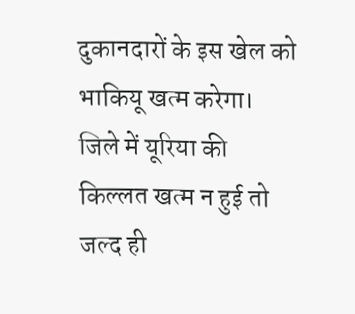दुकानदारों के इस खेल को भाकियू खत्म करेगा। जिले में यूरिया की किल्लत खत्म न हुई तो जल्द ही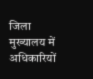जिला मुख्यालय में अधिकारियों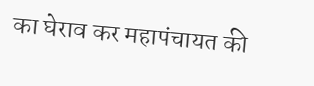का घेराव कर महापंचायत की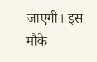जाएगी। इस मौके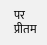पर प्रीतम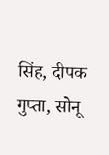सिंह, दीपक गुप्ता, सोनू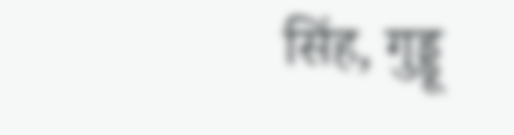सिंह, गुड्डू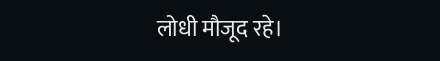लोधी मौजूद रहे।